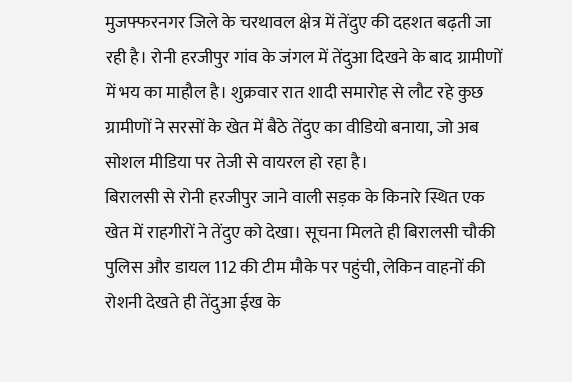मुजफ्फरनगर जिले के चरथावल क्षेत्र में तेंदुए की दहशत बढ़ती जा रही है। रोनी हरजीपुर गांव के जंगल में तेंदुआ दिखने के बाद ग्रामीणों में भय का माहौल है। शुक्रवार रात शादी समारोह से लौट रहे कुछ ग्रामीणों ने सरसों के खेत में बैठे तेंदुए का वीडियो बनाया, जो अब सोशल मीडिया पर तेजी से वायरल हो रहा है।
बिरालसी से रोनी हरजीपुर जाने वाली सड़क के किनारे स्थित एक खेत में राहगीरों ने तेंदुए को देखा। सूचना मिलते ही बिरालसी चौकी पुलिस और डायल 112 की टीम मौके पर पहुंची, लेकिन वाहनों की रोशनी देखते ही तेंदुआ ईख के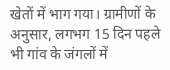खेतों में भाग गया। ग्रामीणों के अनुसार, लगभग 15 दिन पहले भी गांव के जंगलों में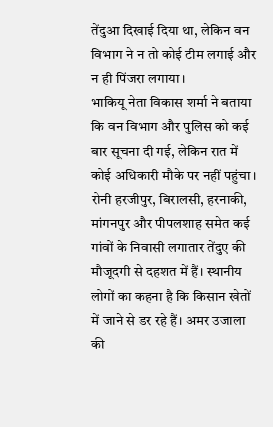तेंदुआ दिखाई दिया था, लेकिन वन विभाग ने न तो कोई टीम लगाई और न ही पिंजरा लगाया।
भाकियू नेता विकास शर्मा ने बताया कि वन विभाग और पुलिस को कई बार सूचना दी गई, लेकिन रात में कोई अधिकारी मौके पर नहीं पहुंचा। रोनी हरजीपुर, बिरालसी, हरनाकी, मांगनपुर और पीपलशाह समेत कई गांवों के निवासी लगातार तेंदुए की मौजूदगी से दहशत में हैं। स्थानीय लोगों का कहना है कि किसान खेतों में जाने से डर रहे हैं। अमर उजाला की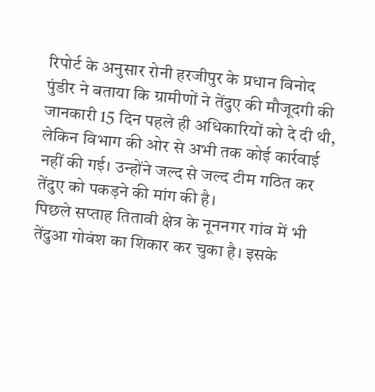रिपोर्ट के अनुसार रोनी हरजीपुर के प्रधान विनोद पुंडीर ने बताया कि ग्रामीणों ने तेंदुए की मौजूदगी की जानकारी 15 दिन पहले ही अधिकारियों को दे दी थी, लेकिन विभाग की ओर से अभी तक कोई कार्रवाई नहीं की गई। उन्होंने जल्द से जल्द टीम गठित कर तेंदुए को पकड़ने की मांग की है।
पिछले सप्ताह तितावी क्षेत्र के नूननगर गांव में भी तेंदुआ गोवंश का शिकार कर चुका है। इसके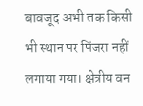बावजूद अभी तक किसी भी स्थान पर पिंजरा नहीं लगाया गया। क्षेत्रीय वन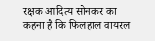रक्षक आदित्य सोनकर का कहना है कि फिलहाल वायरल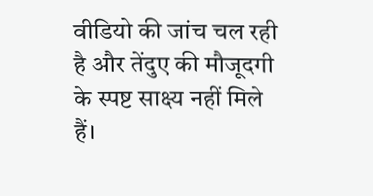वीडियो की जांच चल रही है और तेंदुए की मौजूदगी के स्पष्ट साक्ष्य नहीं मिले हैं।